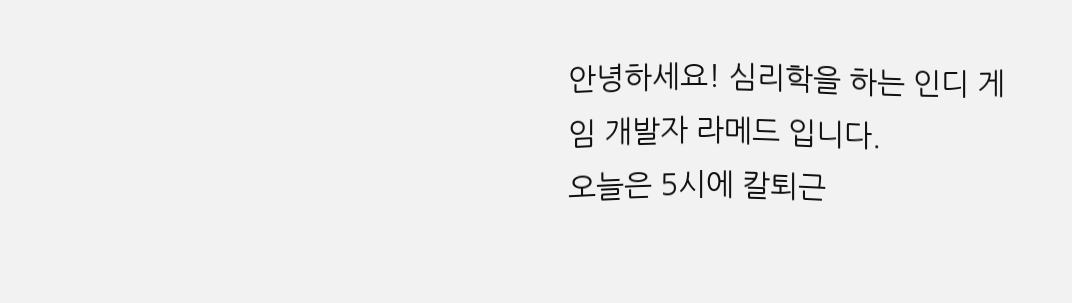안녕하세요! 심리학을 하는 인디 게임 개발자 라메드 입니다.
오늘은 5시에 칼퇴근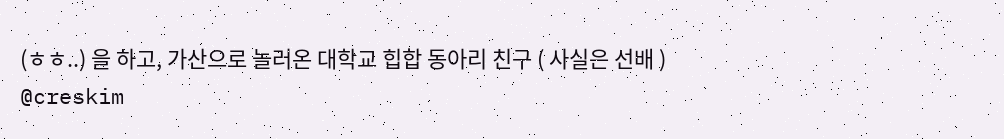(ㅎㅎ..) 을 하고, 가산으로 놀러온 대학교 힙합 동아리 친구 ( 사실은 선배 )
@creskim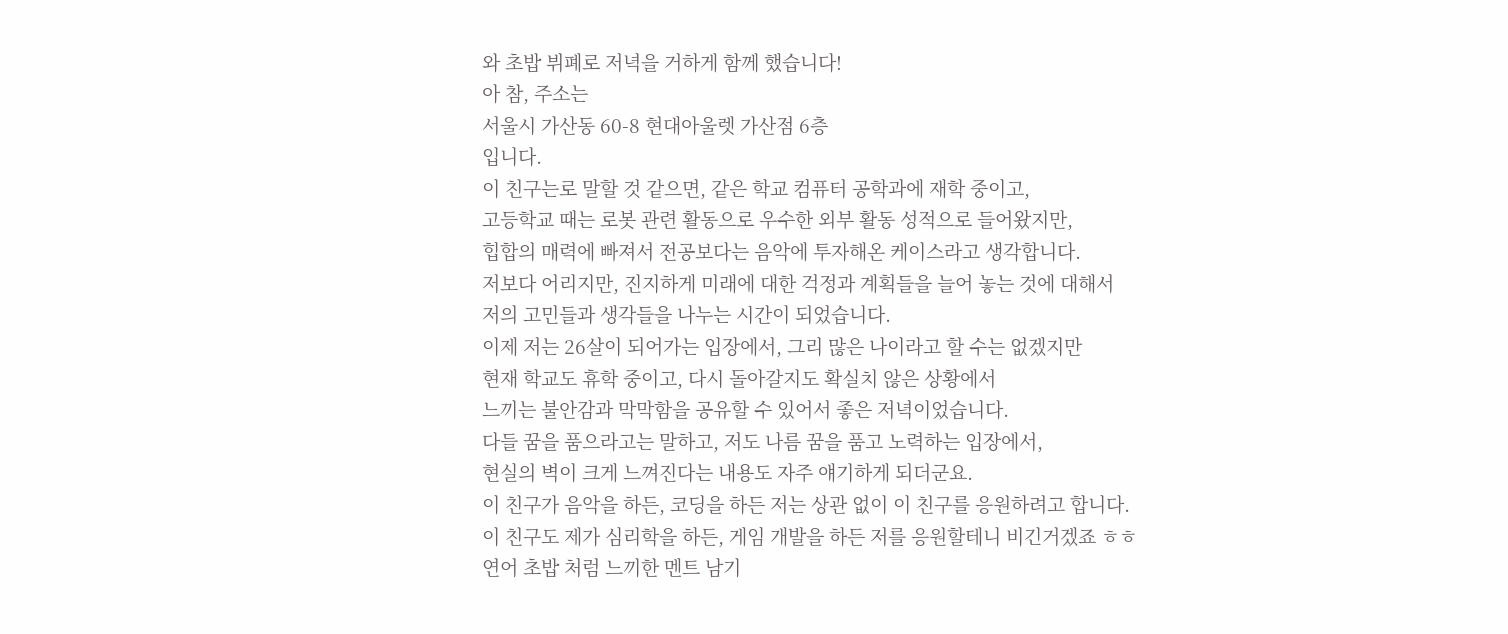와 초밥 뷔폐로 저녁을 거하게 함께 했습니다!
아 참, 주소는
서울시 가산동 60-8 현대아울렛 가산점 6층
입니다.
이 친구는로 말할 것 같으면, 같은 학교 컴퓨터 공학과에 재학 중이고,
고등학교 때는 로봇 관련 활동으로 우수한 외부 활동 성적으로 들어왔지만,
힙합의 매력에 빠져서 전공보다는 음악에 투자해온 케이스라고 생각합니다.
저보다 어리지만, 진지하게 미래에 대한 걱정과 계획들을 늘어 놓는 것에 대해서
저의 고민들과 생각들을 나누는 시간이 되었습니다.
이제 저는 26살이 되어가는 입장에서, 그리 많은 나이라고 할 수는 없겠지만
현재 학교도 휴학 중이고, 다시 돌아갈지도 확실치 않은 상황에서
느끼는 불안감과 막막함을 공유할 수 있어서 좋은 저녁이었습니다.
다들 꿈을 품으라고는 말하고, 저도 나름 꿈을 품고 노력하는 입장에서,
현실의 벽이 크게 느껴진다는 내용도 자주 얘기하게 되더군요.
이 친구가 음악을 하든, 코딩을 하든 저는 상관 없이 이 친구를 응원하려고 합니다.
이 친구도 제가 심리학을 하든, 게임 개발을 하든 저를 응원할테니 비긴거겠죠 ㅎㅎ
연어 초밥 처럼 느끼한 멘트 남기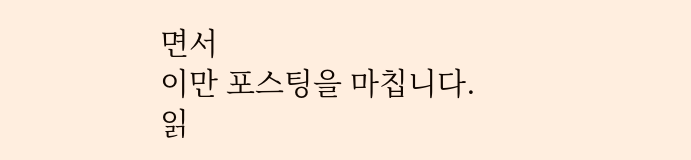면서
이만 포스팅을 마칩니다.
읽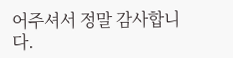어주셔서 정말 감사합니다.